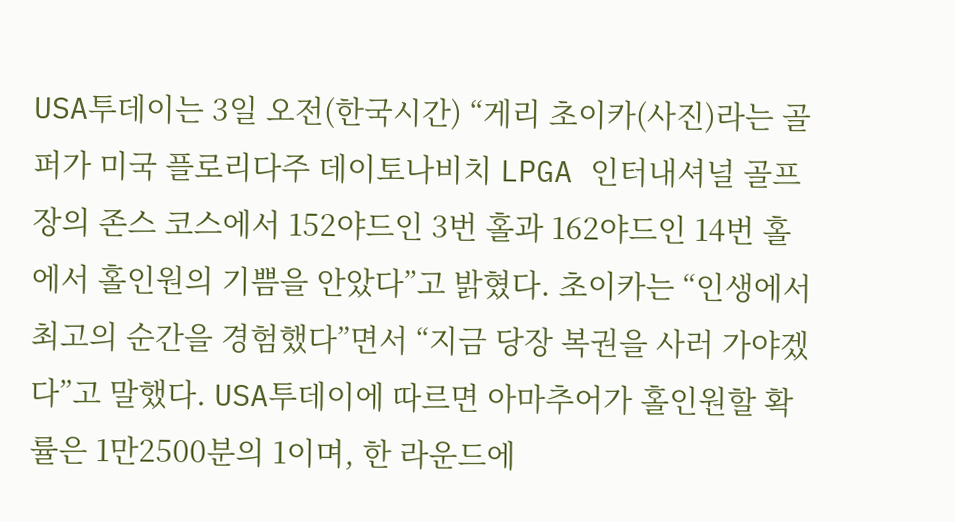USA투데이는 3일 오전(한국시간) “게리 초이카(사진)라는 골퍼가 미국 플로리다주 데이토나비치 LPGA 인터내셔널 골프장의 존스 코스에서 152야드인 3번 홀과 162야드인 14번 홀에서 홀인원의 기쁨을 안았다”고 밝혔다. 초이카는 “인생에서 최고의 순간을 경험했다”면서 “지금 당장 복권을 사러 가야겠다”고 말했다. USA투데이에 따르면 아마추어가 홀인원할 확률은 1만2500분의 1이며, 한 라운드에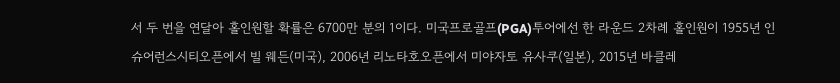서 두 번을 연달아 홀인원할 확률은 6700만 분의 1이다. 미국프로골프(PGA)투어에선 한 라운드 2차례 홀인원이 1955년 인슈어런스시티오픈에서 빌 웨든(미국), 2006년 리노타호오픈에서 미야자토 유사쿠(일본), 2015년 바클레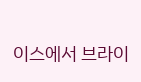이스에서 브라이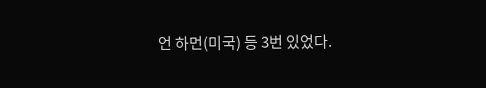언 하먼(미국) 등 3번 있었다.